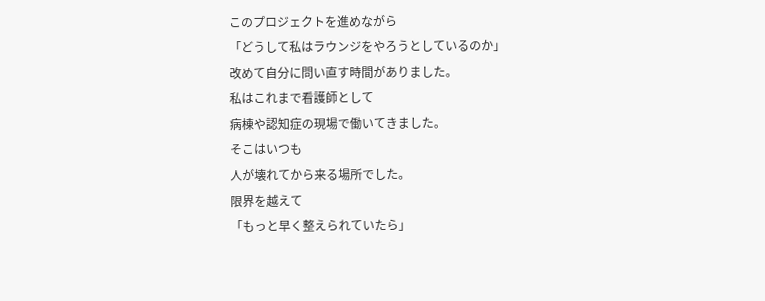このプロジェクトを進めながら
「どうして私はラウンジをやろうとしているのか」
改めて自分に問い直す時間がありました。
私はこれまで看護師として
病棟や認知症の現場で働いてきました。
そこはいつも
人が壊れてから来る場所でした。
限界を越えて
「もっと早く整えられていたら」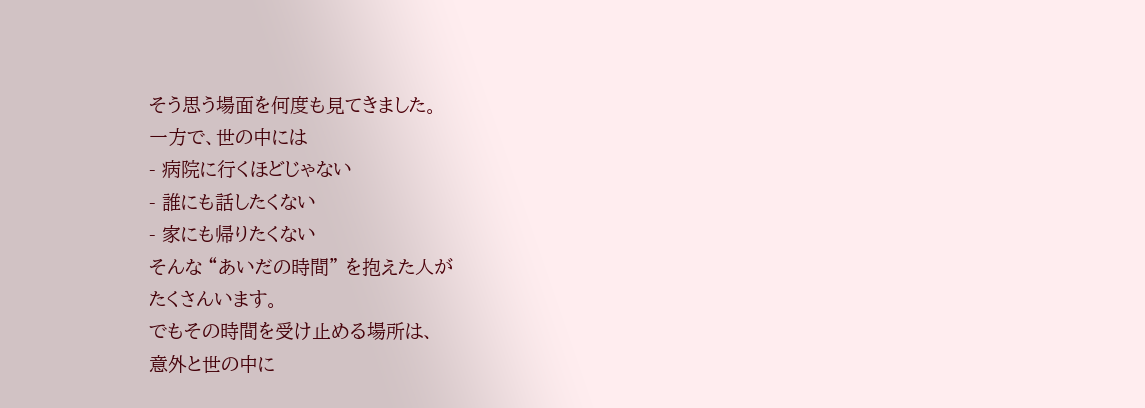そう思う場面を何度も見てきました。
一方で、世の中には
- 病院に行くほどじゃない
- 誰にも話したくない
- 家にも帰りたくない
そんな “あいだの時間” を抱えた人が
たくさんいます。
でもその時間を受け止める場所は、
意外と世の中に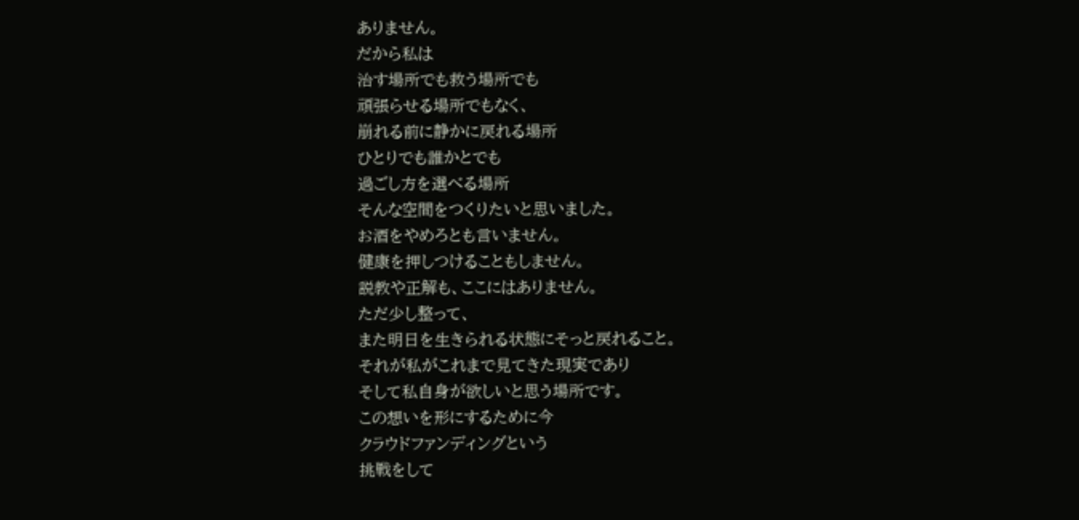ありません。
だから私は
治す場所でも救う場所でも
頑張らせる場所でもなく、
崩れる前に静かに戻れる場所
ひとりでも誰かとでも
過ごし方を選べる場所
そんな空間をつくりたいと思いました。
お酒をやめろとも言いません。
健康を押しつけることもしません。
説教や正解も、ここにはありません。
ただ少し整って、
また明日を生きられる状態にそっと戻れること。
それが私がこれまで見てきた現実であり
そして私自身が欲しいと思う場所です。
この想いを形にするために今
クラウドファンディングという
挑戦をして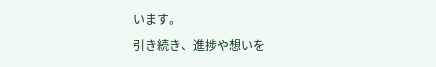います。
引き続き、進捗や想いを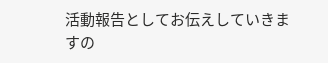活動報告としてお伝えしていきますの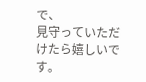で、
見守っていただけたら嬉しいです。